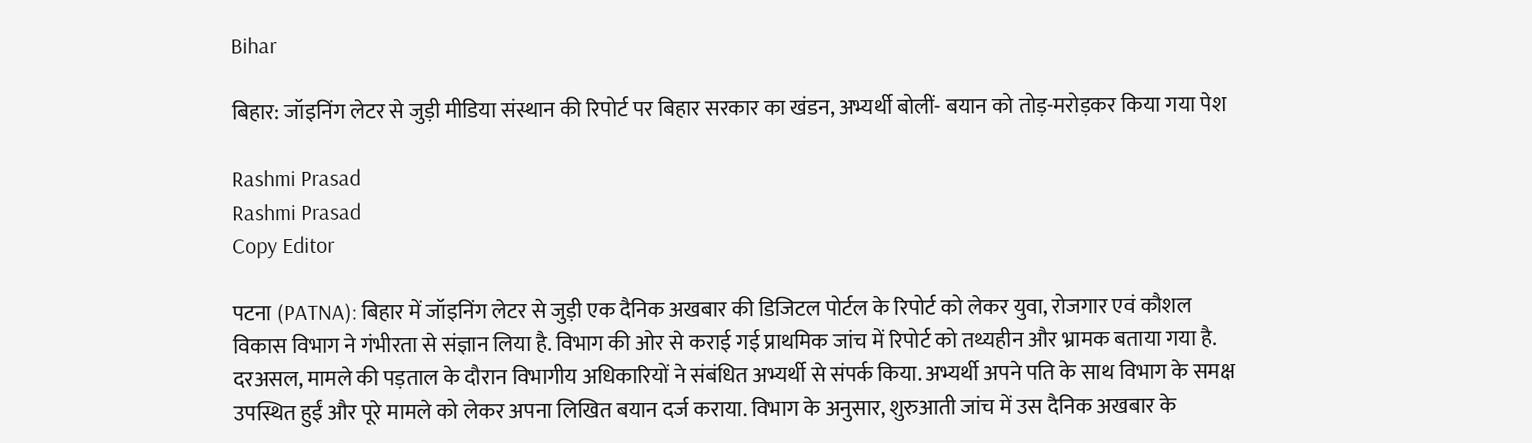Bihar

बिहार: जॉइनिंग लेटर से जुड़ी मीडिया संस्थान की रिपोर्ट पर बिहार सरकार का खंडन, अभ्यर्थी बोलीं- बयान को तोड़-मरोड़कर किया गया पेश

Rashmi Prasad
Rashmi Prasad
Copy Editor

पटना (PATNA): बिहार में जॉइनिंग लेटर से जुड़ी एक दैनिक अखबार की डिजिटल पोर्टल के रिपोर्ट को लेकर युवा, रोजगार एवं कौशल विकास विभाग ने गंभीरता से संज्ञान लिया है. विभाग की ओर से कराई गई प्राथमिक जांच में रिपोर्ट को तथ्यहीन और भ्रामक बताया गया है. दरअसल, मामले की पड़ताल के दौरान विभागीय अधिकारियों ने संबंधित अभ्यर्थी से संपर्क किया. अभ्यर्थी अपने पति के साथ विभाग के समक्ष उपस्थित हुईं और पूरे मामले को लेकर अपना लिखित बयान दर्ज कराया. विभाग के अनुसार, शुरुआती जांच में उस दैनिक अखबार के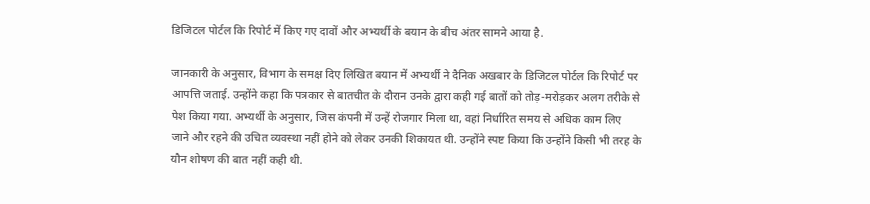डिजिटल पोर्टल कि रिपोर्ट में किए गए दावों और अभ्यर्थी के बयान के बीच अंतर सामने आया है.

जानकारी के अनुसार, विभाग के समक्ष दिए लिखित बयान में अभ्यर्थी ने दैनिक अखबार के डिजिटल पोर्टल कि रिपोर्ट पर आपत्ति जताई. उन्होंने कहा कि पत्रकार से बातचीत के दौरान उनके द्वारा कही गई बातों को तोड़-मरोड़कर अलग तरीके से पेश किया गया. अभ्यर्थी के अनुसार, जिस कंपनी में उन्हें रोजगार मिला था, वहां निर्धारित समय से अधिक काम लिए जाने और रहने की उचित व्यवस्था नहीं होने को लेकर उनकी शिकायत थी. उन्होंने स्पष्ट किया कि उन्होंने किसी भी तरह के यौन शोषण की बात नहीं कही थी.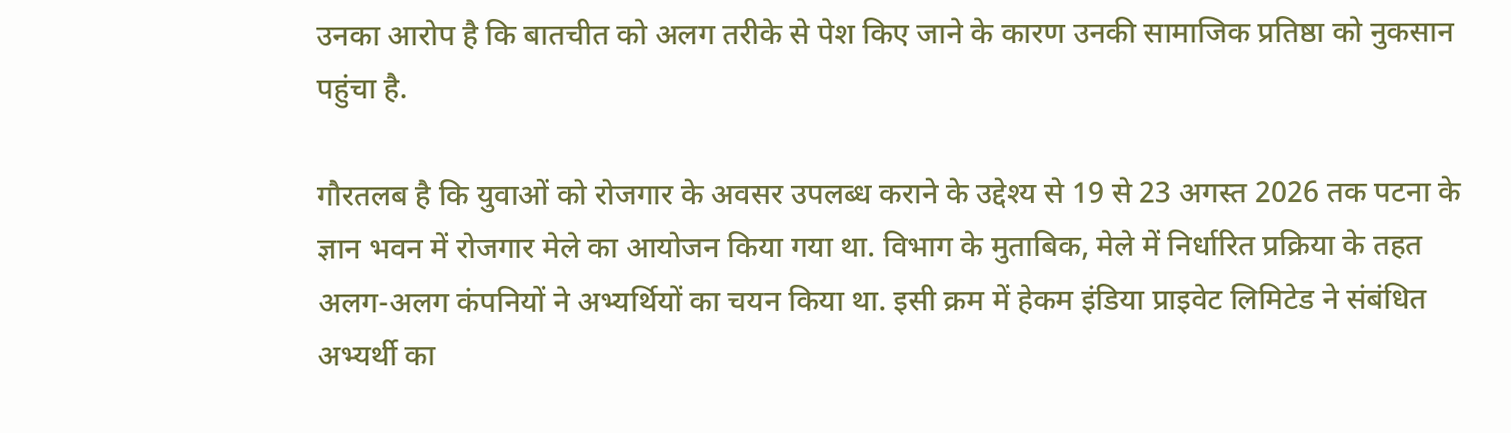उनका आरोप है कि बातचीत को अलग तरीके से पेश किए जाने के कारण उनकी सामाजिक प्रतिष्ठा को नुकसान पहुंचा है.

गौरतलब है कि युवाओं को रोजगार के अवसर उपलब्ध कराने के उद्देश्य से 19 से 23 अगस्त 2026 तक पटना के ज्ञान भवन में रोजगार मेले का आयोजन किया गया था. विभाग के मुताबिक, मेले में निर्धारित प्रक्रिया के तहत अलग-अलग कंपनियों ने अभ्यर्थियों का चयन किया था. इसी क्रम में हेकम इंडिया प्राइवेट लिमिटेड ने संबंधित अभ्यर्थी का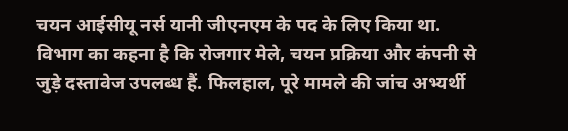चयन आईसीयू नर्स यानी जीएनएम के पद के लिए किया था. विभाग का कहना है कि रोजगार मेले, चयन प्रक्रिया और कंपनी से जुड़े दस्तावेज उपलब्ध हैं. फिलहाल, पूरे मामले की जांच अभ्यर्थी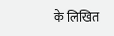के लिखित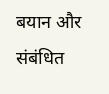बयान और संबंधित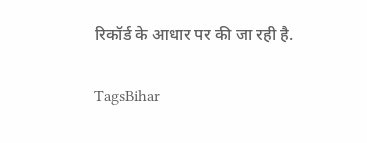रिकॉर्ड के आधार पर की जा रही है.

TagsBihar